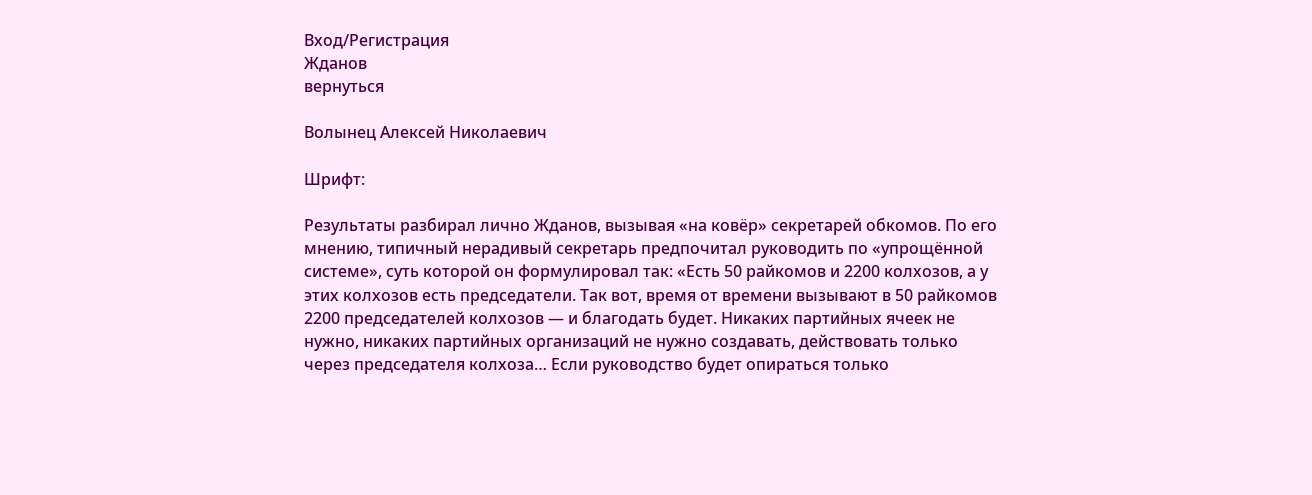Вход/Регистрация
Жданов
вернуться

Волынец Алексей Николаевич

Шрифт:

Результаты разбирал лично Жданов, вызывая «на ковёр» секретарей обкомов. По его мнению, типичный нерадивый секретарь предпочитал руководить по «упрощённой системе», суть которой он формулировал так: «Есть 50 райкомов и 2200 колхозов, а у этих колхозов есть председатели. Так вот, время от времени вызывают в 50 райкомов 2200 председателей колхозов — и благодать будет. Никаких партийных ячеек не нужно, никаких партийных организаций не нужно создавать, действовать только через председателя колхоза… Если руководство будет опираться только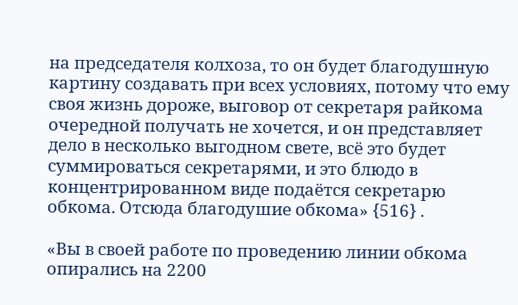на председателя колхоза, то он будет благодушную картину создавать при всех условиях, потому что ему своя жизнь дороже, выговор от секретаря райкома очередной получать не хочется, и он представляет дело в несколько выгодном свете, всё это будет суммироваться секретарями, и это блюдо в концентрированном виде подаётся секретарю обкома. Отсюда благодушие обкома» {516} .

«Вы в своей работе по проведению линии обкома опирались на 2200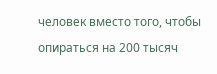человек вместо того, чтобы опираться на 200 тысяч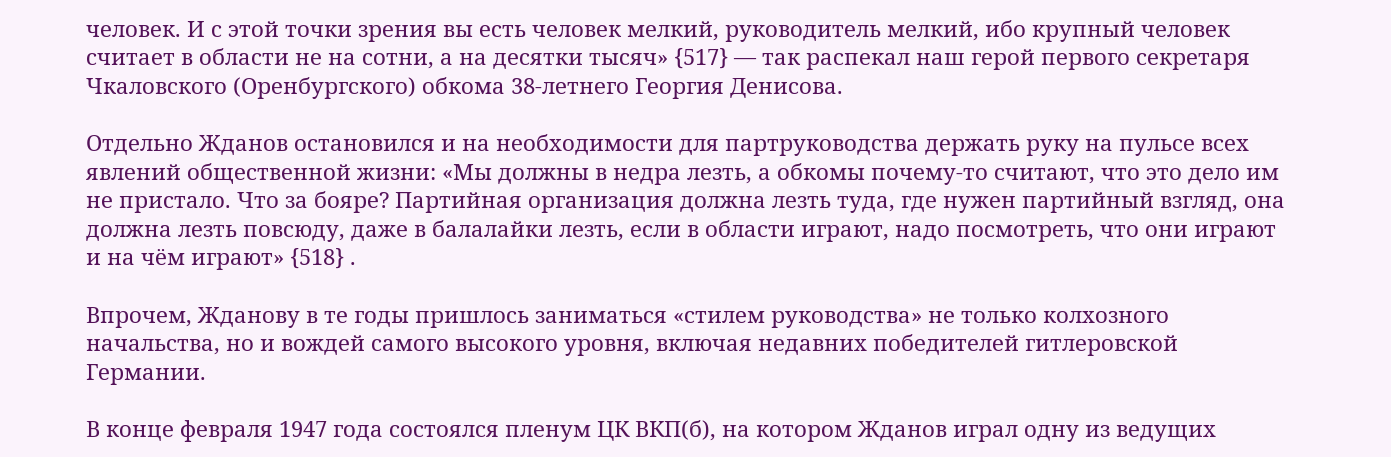человек. И с этой точки зрения вы есть человек мелкий, руководитель мелкий, ибо крупный человек считает в области не на сотни, а на десятки тысяч» {517} — так распекал наш герой первого секретаря Чкаловского (Оренбургского) обкома 38-летнего Георгия Денисова.

Отдельно Жданов остановился и на необходимости для партруководства держать руку на пульсе всех явлений общественной жизни: «Мы должны в недра лезть, а обкомы почему-то считают, что это дело им не пристало. Что за бояре? Партийная организация должна лезть туда, где нужен партийный взгляд, она должна лезть повсюду, даже в балалайки лезть, если в области играют, надо посмотреть, что они играют и на чём играют» {518} .

Впрочем, Жданову в те годы пришлось заниматься «стилем руководства» не только колхозного начальства, но и вождей самого высокого уровня, включая недавних победителей гитлеровской Германии.

В конце февраля 1947 года состоялся пленум ЦК ВКП(б), на котором Жданов играл одну из ведущих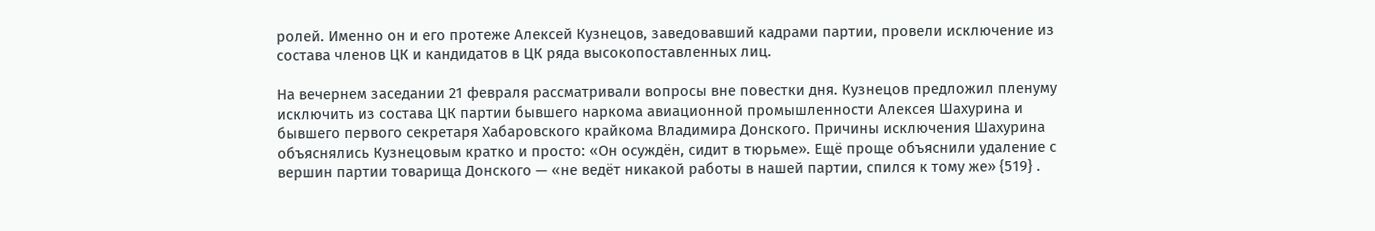ролей. Именно он и его протеже Алексей Кузнецов, заведовавший кадрами партии, провели исключение из состава членов ЦК и кандидатов в ЦК ряда высокопоставленных лиц.

На вечернем заседании 21 февраля рассматривали вопросы вне повестки дня. Кузнецов предложил пленуму исключить из состава ЦК партии бывшего наркома авиационной промышленности Алексея Шахурина и бывшего первого секретаря Хабаровского крайкома Владимира Донского. Причины исключения Шахурина объяснялись Кузнецовым кратко и просто: «Он осуждён, сидит в тюрьме». Ещё проще объяснили удаление с вершин партии товарища Донского — «не ведёт никакой работы в нашей партии, спился к тому же» {519} .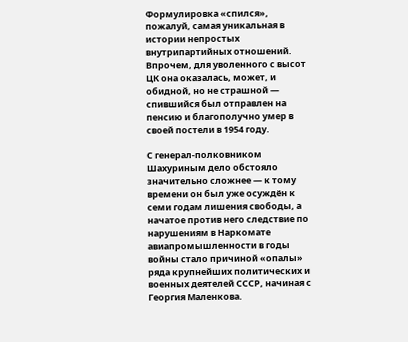Формулировка «спился», пожалуй, самая уникальная в истории непростых внутрипартийных отношений. Впрочем, для уволенного с высот ЦК она оказалась, может, и обидной, но не страшной — спившийся был отправлен на пенсию и благополучно умер в своей постели в 1954 году.

С генерал-полковником Шахуриным дело обстояло значительно сложнее — к тому времени он был уже осуждён к семи годам лишения свободы, а начатое против него следствие по нарушениям в Наркомате авиапромышленности в годы войны стало причиной «опалы» ряда крупнейших политических и военных деятелей СССР, начиная с Георгия Маленкова.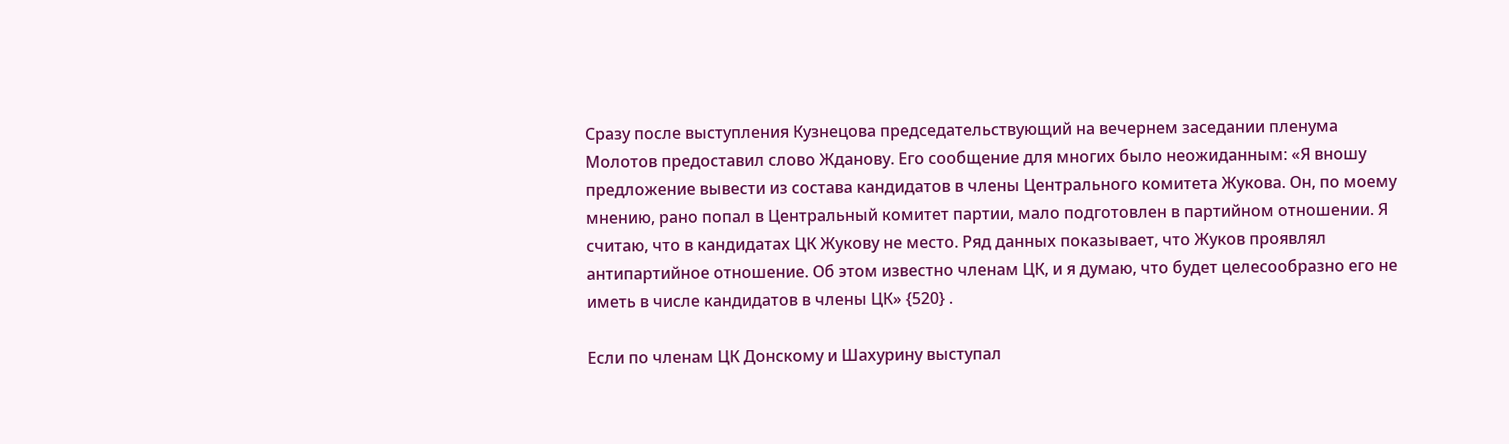Сразу после выступления Кузнецова председательствующий на вечернем заседании пленума Молотов предоставил слово Жданову. Его сообщение для многих было неожиданным: «Я вношу предложение вывести из состава кандидатов в члены Центрального комитета Жукова. Он, по моему мнению, рано попал в Центральный комитет партии, мало подготовлен в партийном отношении. Я считаю, что в кандидатах ЦК Жукову не место. Ряд данных показывает, что Жуков проявлял антипартийное отношение. Об этом известно членам ЦК, и я думаю, что будет целесообразно его не иметь в числе кандидатов в члены ЦК» {520} .

Если по членам ЦК Донскому и Шахурину выступал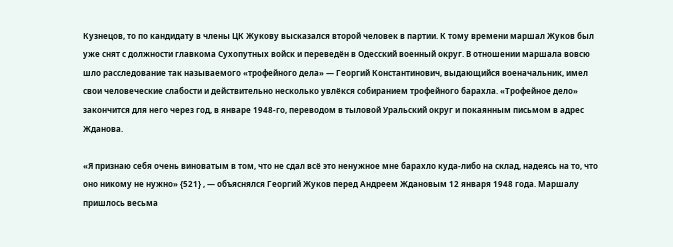Кузнецов, то по кандидату в члены ЦК Жукову высказался второй человек в партии. К тому времени маршал Жуков был уже снят с должности главкома Сухопутных войск и переведён в Одесский военный округ. В отношении маршала вовсю шло расследование так называемого «трофейного дела» — Георгий Константинович, выдающийся военачальник, имел свои человеческие слабости и действительно несколько увлёкся собиранием трофейного барахла. «Трофейное дело» закончится для него через год, в январе 1948-го, переводом в тыловой Уральский округ и покаянным письмом в адрес Жданова.

«Я признаю себя очень виноватым в том, что не сдал всё это ненужное мне барахло куда-либо на склад, надеясь на то, что оно никому не нужно» {521} , — объяснялся Георгий Жуков перед Андреем Ждановым 12 января 1948 года. Маршалу пришлось весьма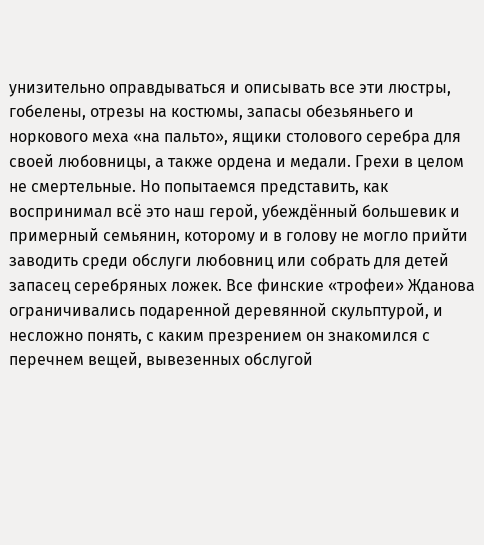унизительно оправдываться и описывать все эти люстры, гобелены, отрезы на костюмы, запасы обезьяньего и норкового меха «на пальто», ящики столового серебра для своей любовницы, а также ордена и медали. Грехи в целом не смертельные. Но попытаемся представить, как воспринимал всё это наш герой, убеждённый большевик и примерный семьянин, которому и в голову не могло прийти заводить среди обслуги любовниц или собрать для детей запасец серебряных ложек. Все финские «трофеи» Жданова ограничивались подаренной деревянной скульптурой, и несложно понять, с каким презрением он знакомился с перечнем вещей, вывезенных обслугой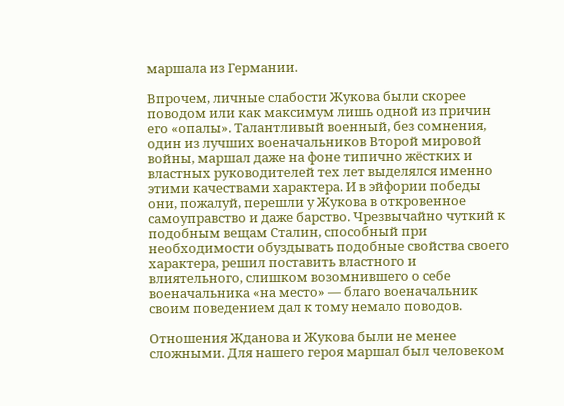маршала из Германии.

Впрочем, личные слабости Жукова были скорее поводом или как максимум лишь одной из причин его «опалы». Талантливый военный, без сомнения, один из лучших военачальников Второй мировой войны, маршал даже на фоне типично жёстких и властных руководителей тех лет выделялся именно этими качествами характера. И в эйфории победы они, пожалуй, перешли у Жукова в откровенное самоуправство и даже барство. Чрезвычайно чуткий к подобным вещам Сталин, способный при необходимости обуздывать подобные свойства своего характера, решил поставить властного и влиятельного, слишком возомнившего о себе военачальника «на место» — благо военачальник своим поведением дал к тому немало поводов.

Отношения Жданова и Жукова были не менее сложными. Для нашего героя маршал был человеком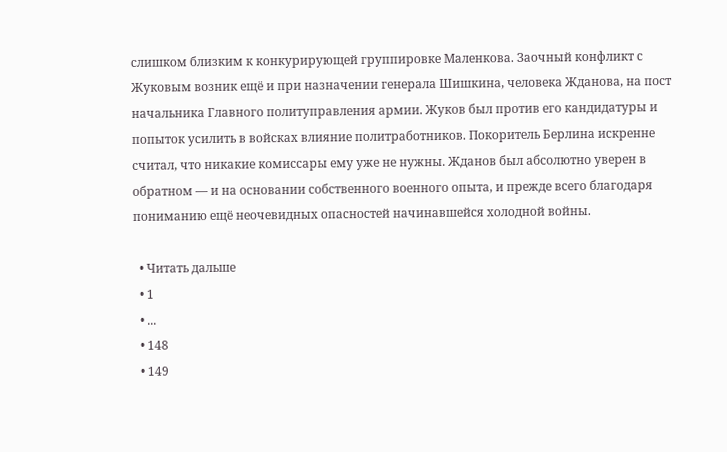слишком близким к конкурирующей группировке Маленкова. Заочный конфликт с Жуковым возник ещё и при назначении генерала Шишкина, человека Жданова, на пост начальника Главного политуправления армии. Жуков был против его кандидатуры и попыток усилить в войсках влияние политработников. Покоритель Берлина искренне считал, что никакие комиссары ему уже не нужны. Жданов был абсолютно уверен в обратном — и на основании собственного военного опыта, и прежде всего благодаря пониманию ещё неочевидных опасностей начинавшейся холодной войны.

  • Читать дальше
  • 1
  • ...
  • 148
  • 149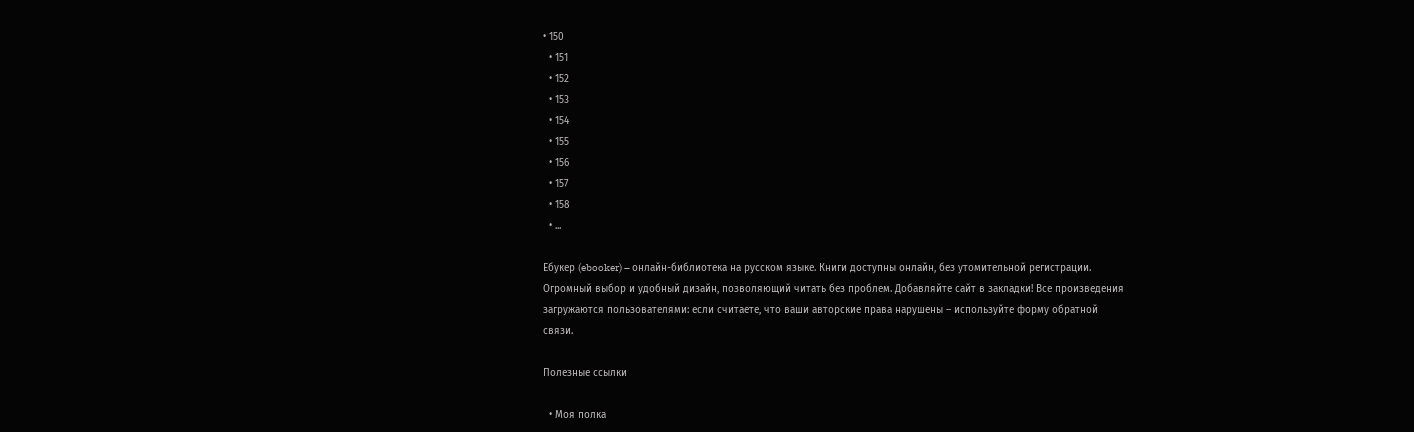• 150
  • 151
  • 152
  • 153
  • 154
  • 155
  • 156
  • 157
  • 158
  • ...

Ебукер (ebooker) – онлайн-библиотека на русском языке. Книги доступны онлайн, без утомительной регистрации. Огромный выбор и удобный дизайн, позволяющий читать без проблем. Добавляйте сайт в закладки! Все произведения загружаются пользователями: если считаете, что ваши авторские права нарушены – используйте форму обратной связи.

Полезные ссылки

  • Моя полка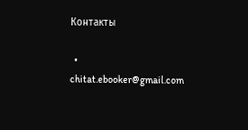Контакты

  • chitat.ebooker@gmail.com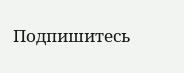Подпишитесь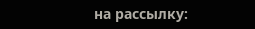на рассылку: